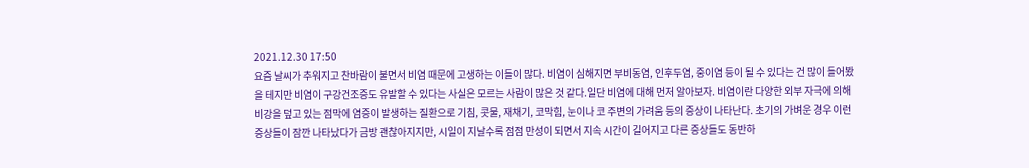2021.12.30 17:50
요즘 날씨가 추워지고 찬바람이 불면서 비염 때문에 고생하는 이들이 많다. 비염이 심해지면 부비동염, 인후두염, 중이염 등이 될 수 있다는 건 많이 들어봤을 테지만 비염이 구강건조증도 유발할 수 있다는 사실은 모르는 사람이 많은 것 같다.일단 비염에 대해 먼저 알아보자. 비염이란 다양한 외부 자극에 의해 비강을 덮고 있는 점막에 염증이 발생하는 질환으로 기침, 콧물, 재채기, 코막힘, 눈이나 코 주변의 가려움 등의 증상이 나타난다. 초기의 가벼운 경우 이런 증상들이 잠깐 나타났다가 금방 괜찮아지지만, 시일이 지날수록 점점 만성이 되면서 지속 시간이 길어지고 다른 증상들도 동반하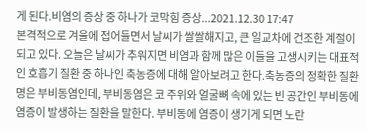게 된다.비염의 증상 중 하나가 코막힘 증상...2021.12.30 17:47
본격적으로 겨울에 접어들면서 날씨가 쌀쌀해지고, 큰 일교차에 건조한 계절이 되고 있다. 오늘은 날씨가 추워지면 비염과 함께 많은 이들을 고생시키는 대표적인 호흡기 질환 중 하나인 축농증에 대해 알아보려고 한다.축농증의 정확한 질환명은 부비동염인데, 부비동염은 코 주위와 얼굴뼈 속에 있는 빈 공간인 부비동에 염증이 발생하는 질환을 말한다. 부비동에 염증이 생기게 되면 노란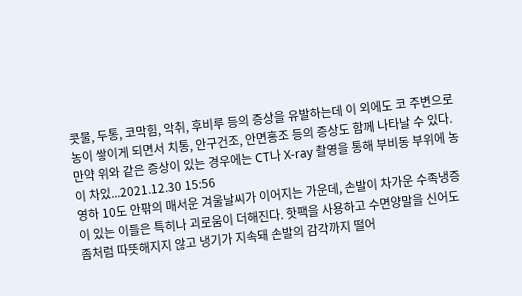콧물, 두통, 코막힘, 악취, 후비루 등의 증상을 유발하는데 이 외에도 코 주변으로 농이 쌓이게 되면서 치통, 안구건조, 안면홍조 등의 증상도 함께 나타날 수 있다. 만약 위와 같은 증상이 있는 경우에는 CT나 X-ray 촬영을 통해 부비동 부위에 농이 차있...2021.12.30 15:56
영하 10도 안팎의 매서운 겨울날씨가 이어지는 가운데, 손발이 차가운 수족냉증이 있는 이들은 특히나 괴로움이 더해진다. 핫팩을 사용하고 수면양말을 신어도 좀처럼 따뜻해지지 않고 냉기가 지속돼 손발의 감각까지 떨어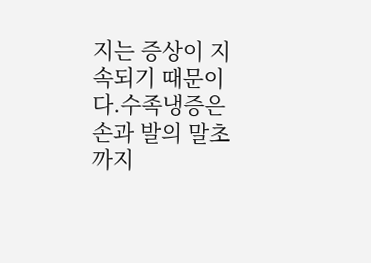지는 증상이 지속되기 때문이다.수족냉증은 손과 발의 말초까지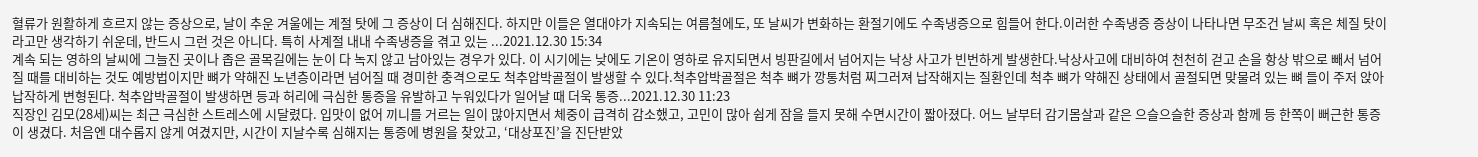혈류가 원활하게 흐르지 않는 증상으로, 날이 추운 겨울에는 계절 탓에 그 증상이 더 심해진다. 하지만 이들은 열대야가 지속되는 여름철에도, 또 날씨가 변화하는 환절기에도 수족냉증으로 힘들어 한다.이러한 수족냉증 증상이 나타나면 무조건 날씨 혹은 체질 탓이라고만 생각하기 쉬운데, 반드시 그런 것은 아니다. 특히 사계절 내내 수족냉증을 겪고 있는 ...2021.12.30 15:34
계속 되는 영하의 날씨에 그늘진 곳이나 좁은 골목길에는 눈이 다 녹지 않고 남아있는 경우가 있다. 이 시기에는 낮에도 기온이 영하로 유지되면서 빙판길에서 넘어지는 낙상 사고가 빈번하게 발생한다.낙상사고에 대비하여 천천히 걷고 손을 항상 밖으로 빼서 넘어질 때를 대비하는 것도 예방법이지만 뼈가 약해진 노년층이라면 넘어질 때 경미한 충격으로도 척추압박골절이 발생할 수 있다.척추압박골절은 척추 뼈가 깡통처럼 찌그러져 납작해지는 질환인데 척추 뼈가 약해진 상태에서 골절되면 맞물려 있는 뼈 들이 주저 앉아 납작하게 변형된다. 척추압박골절이 발생하면 등과 허리에 극심한 통증을 유발하고 누워있다가 일어날 때 더욱 통증...2021.12.30 11:23
직장인 김모(28세)씨는 최근 극심한 스트레스에 시달렸다. 입맛이 없어 끼니를 거르는 일이 많아지면서 체중이 급격히 감소했고, 고민이 많아 쉽게 잠을 들지 못해 수면시간이 짧아졌다. 어느 날부터 감기몸살과 같은 으슬으슬한 증상과 함께 등 한쪽이 뻐근한 통증이 생겼다. 처음엔 대수롭지 않게 여겼지만, 시간이 지날수록 심해지는 통증에 병원을 찾았고, ‘대상포진’을 진단받았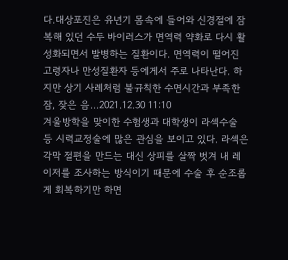다.대상포진은 유년기 몸속에 들어와 신경절에 잠복해 있던 수두 바이러스가 면역력 약화로 다시 활성화되면서 발병하는 질환이다. 면역력이 떨어진 고령자나 만성질환자 등에게서 주로 나타난다. 하지만 상기 사례처럼 불규칙한 수면시간과 부족한 잠, 잦은 음...2021.12.30 11:10
겨울방학을 맞이한 수험생과 대학생이 라섹수술 등 시력교정술에 많은 관심을 보이고 있다. 라섹은 각막 절편을 만드는 대신 상피를 살짝 벗겨 내 레이저를 조사하는 방식이기 때문에 수술 후 순조롭게 회복하기만 하면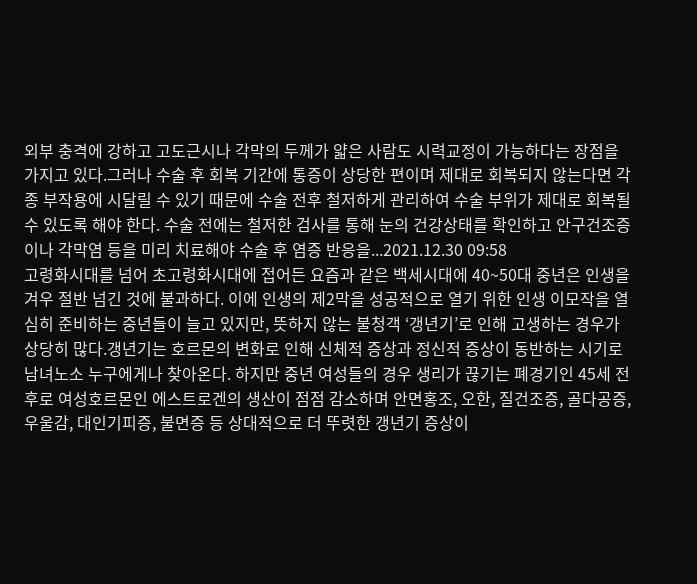외부 충격에 강하고 고도근시나 각막의 두께가 얇은 사람도 시력교정이 가능하다는 장점을 가지고 있다.그러나 수술 후 회복 기간에 통증이 상당한 편이며 제대로 회복되지 않는다면 각종 부작용에 시달릴 수 있기 때문에 수술 전후 철저하게 관리하여 수술 부위가 제대로 회복될 수 있도록 해야 한다. 수술 전에는 철저한 검사를 통해 눈의 건강상태를 확인하고 안구건조증이나 각막염 등을 미리 치료해야 수술 후 염증 반응을...2021.12.30 09:58
고령화시대를 넘어 초고령화시대에 접어든 요즘과 같은 백세시대에 40~50대 중년은 인생을 겨우 절반 넘긴 것에 불과하다. 이에 인생의 제2막을 성공적으로 열기 위한 인생 이모작을 열심히 준비하는 중년들이 늘고 있지만, 뜻하지 않는 불청객 ‘갱년기’로 인해 고생하는 경우가 상당히 많다.갱년기는 호르몬의 변화로 인해 신체적 증상과 정신적 증상이 동반하는 시기로 남녀노소 누구에게나 찾아온다. 하지만 중년 여성들의 경우 생리가 끊기는 폐경기인 45세 전후로 여성호르몬인 에스트로겐의 생산이 점점 감소하며 안면홍조, 오한, 질건조증, 골다공증, 우울감, 대인기피증, 불면증 등 상대적으로 더 뚜렷한 갱년기 증상이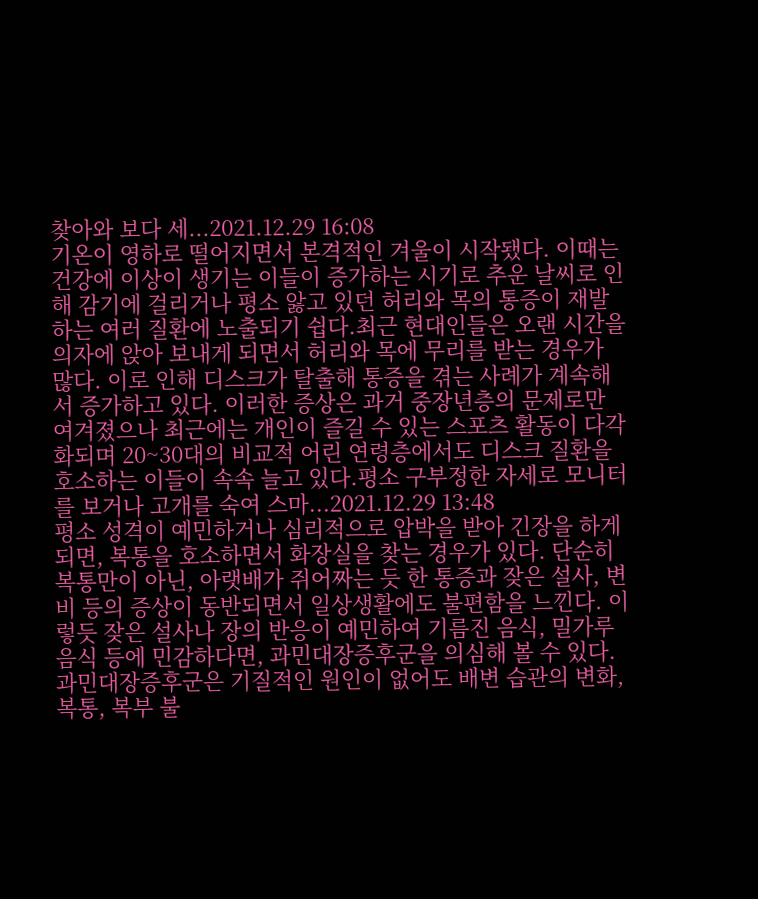찾아와 보다 세...2021.12.29 16:08
기온이 영하로 떨어지면서 본격적인 겨울이 시작됐다. 이때는 건강에 이상이 생기는 이들이 증가하는 시기로 추운 날씨로 인해 감기에 걸리거나 평소 앓고 있던 허리와 목의 통증이 재발하는 여러 질환에 노출되기 쉽다.최근 현대인들은 오랜 시간을 의자에 앉아 보내게 되면서 허리와 목에 무리를 받는 경우가 많다. 이로 인해 디스크가 탈출해 통증을 겪는 사례가 계속해서 증가하고 있다. 이러한 증상은 과거 중장년층의 문제로만 여겨졌으나 최근에는 개인이 즐길 수 있는 스포츠 활동이 다각화되며 20~30대의 비교적 어린 연령층에서도 디스크 질환을 호소하는 이들이 속속 늘고 있다.평소 구부정한 자세로 모니터를 보거나 고개를 숙여 스마...2021.12.29 13:48
평소 성격이 예민하거나 심리적으로 압박을 받아 긴장을 하게 되면, 복통을 호소하면서 화장실을 찾는 경우가 있다. 단순히 복통만이 아닌, 아랫배가 쥐어짜는 듯 한 통증과 잦은 설사, 변비 등의 증상이 동반되면서 일상생활에도 불편함을 느낀다. 이렇듯 잦은 설사나 장의 반응이 예민하여 기름진 음식, 밀가루 음식 등에 민감하다면, 과민대장증후군을 의심해 볼 수 있다.과민대장증후군은 기질적인 원인이 없어도 배변 습관의 변화, 복통, 복부 불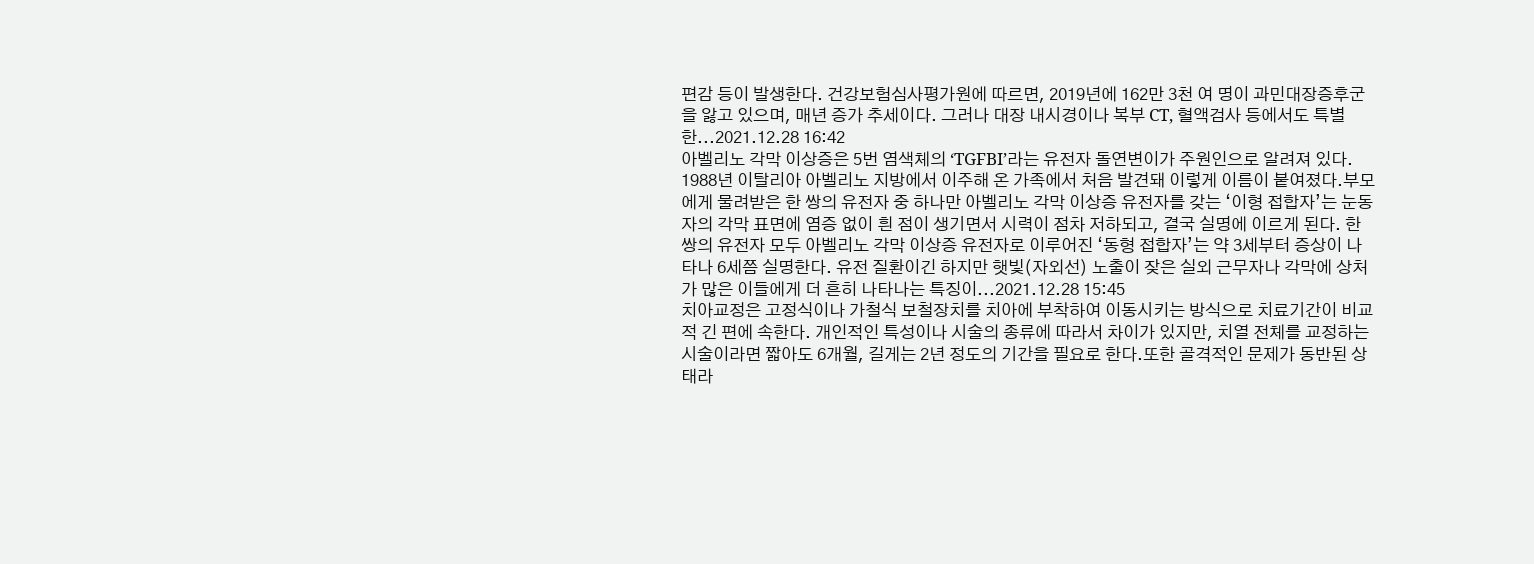편감 등이 발생한다. 건강보험심사평가원에 따르면, 2019년에 162만 3천 여 명이 과민대장증후군을 앓고 있으며, 매년 증가 추세이다. 그러나 대장 내시경이나 복부 CT, 혈액검사 등에서도 특별한...2021.12.28 16:42
아벨리노 각막 이상증은 5번 염색체의 ‘TGFBI’라는 유전자 돌연변이가 주원인으로 알려져 있다. 1988년 이탈리아 아벨리노 지방에서 이주해 온 가족에서 처음 발견돼 이렇게 이름이 붙여졌다.부모에게 물려받은 한 쌍의 유전자 중 하나만 아벨리노 각막 이상증 유전자를 갖는 ‘이형 접합자’는 눈동자의 각막 표면에 염증 없이 흰 점이 생기면서 시력이 점차 저하되고, 결국 실명에 이르게 된다. 한 쌍의 유전자 모두 아벨리노 각막 이상증 유전자로 이루어진 ‘동형 접합자’는 약 3세부터 증상이 나타나 6세쯤 실명한다. 유전 질환이긴 하지만 햇빛(자외선) 노출이 잦은 실외 근무자나 각막에 상처가 많은 이들에게 더 흔히 나타나는 특징이...2021.12.28 15:45
치아교정은 고정식이나 가철식 보철장치를 치아에 부착하여 이동시키는 방식으로 치료기간이 비교적 긴 편에 속한다. 개인적인 특성이나 시술의 종류에 따라서 차이가 있지만, 치열 전체를 교정하는 시술이라면 짧아도 6개월, 길게는 2년 정도의 기간을 필요로 한다.또한 골격적인 문제가 동반된 상태라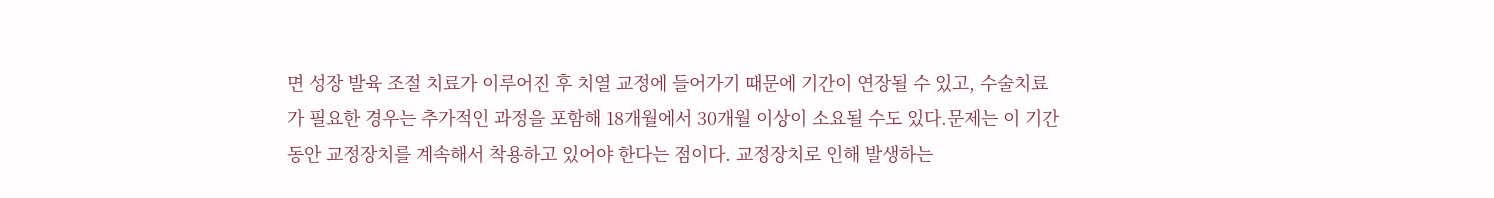면 성장 발육 조절 치료가 이루어진 후 치열 교정에 들어가기 때문에 기간이 연장될 수 있고, 수술치료가 필요한 경우는 추가적인 과정을 포함해 18개월에서 30개월 이상이 소요될 수도 있다.문제는 이 기간 동안 교정장치를 계속해서 착용하고 있어야 한다는 점이다. 교정장치로 인해 발생하는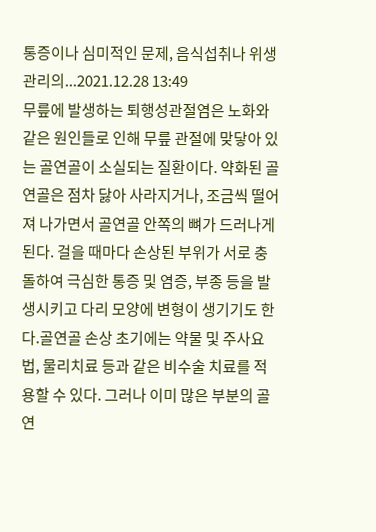통증이나 심미적인 문제, 음식섭취나 위생관리의...2021.12.28 13:49
무릎에 발생하는 퇴행성관절염은 노화와 같은 원인들로 인해 무릎 관절에 맞닿아 있는 골연골이 소실되는 질환이다. 약화된 골연골은 점차 닳아 사라지거나, 조금씩 떨어져 나가면서 골연골 안쪽의 뼈가 드러나게 된다. 걸을 때마다 손상된 부위가 서로 충돌하여 극심한 통증 및 염증, 부종 등을 발생시키고 다리 모양에 변형이 생기기도 한다.골연골 손상 초기에는 약물 및 주사요법, 물리치료 등과 같은 비수술 치료를 적용할 수 있다. 그러나 이미 많은 부분의 골연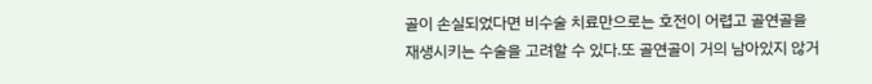골이 손실되었다면 비수술 치료만으로는 호전이 어렵고 골연골을 재생시키는 수술을 고려할 수 있다.또 골연골이 거의 남아있지 않거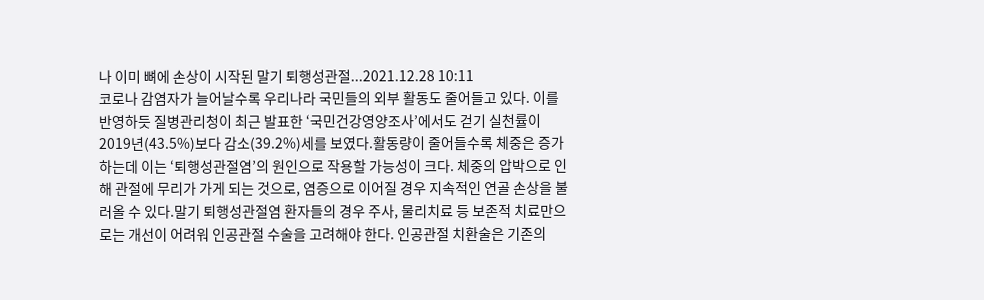나 이미 뼈에 손상이 시작된 말기 퇴행성관절...2021.12.28 10:11
코로나 감염자가 늘어날수록 우리나라 국민들의 외부 활동도 줄어들고 있다. 이를 반영하듯 질병관리청이 최근 발표한 ‘국민건강영양조사’에서도 걷기 실천률이 2019년(43.5%)보다 감소(39.2%)세를 보였다.활동량이 줄어들수록 체중은 증가하는데 이는 ‘퇴행성관절염’의 원인으로 작용할 가능성이 크다. 체중의 압박으로 인해 관절에 무리가 가게 되는 것으로, 염증으로 이어질 경우 지속적인 연골 손상을 불러올 수 있다.말기 퇴행성관절염 환자들의 경우 주사, 물리치료 등 보존적 치료만으로는 개선이 어려워 인공관절 수술을 고려해야 한다. 인공관절 치환술은 기존의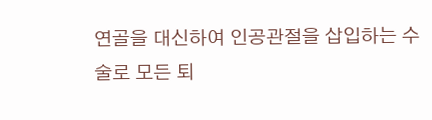연골을 대신하여 인공관절을 삽입하는 수술로 모든 퇴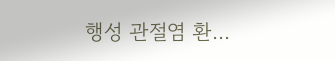행성 관절염 환...